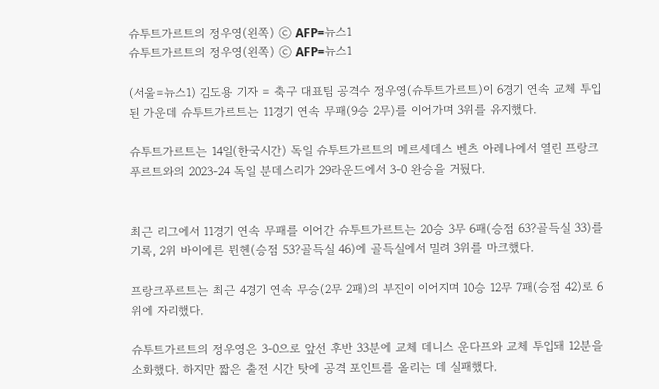슈투트가르트의 정우영(왼쪽) ⓒ AFP=뉴스1
슈투트가르트의 정우영(왼쪽) ⓒ AFP=뉴스1

(서울=뉴스1) 김도용 기자 = 축구 대표팀 공격수 정우영(슈투트가르트)이 6경기 연속 교체 투입된 가운데 슈투트가르트는 11경기 연속 무패(9승 2무)를 이어가며 3위를 유지했다.

슈투트가르트는 14일(한국시간) 독일 슈투트가르트의 메르세데스 벤츠 아레나에서 열린 프랑크푸르트와의 2023-24 독일 분데스리가 29라운드에서 3-0 완승을 거뒀다.


최근 리그에서 11경기 연속 무패를 이어간 슈투트가르트는 20승 3무 6패(승점 63?골득실 33)를 기록, 2위 바이에른 뮌헨(승점 53?골득실 46)에 골득실에서 밀려 3위를 마크했다.

프랑크푸르트는 최근 4경기 연속 무승(2무 2패)의 부진이 이어지며 10승 12무 7패(승점 42)로 6위에 자리했다.

슈투트가르트의 정우영은 3-0으로 앞선 후반 33분에 교체 데니스 운다프와 교체 투입돼 12분을 소화했다. 하지만 짧은 출전 시간 탓에 공격 포인트를 올리는 데 실패했다.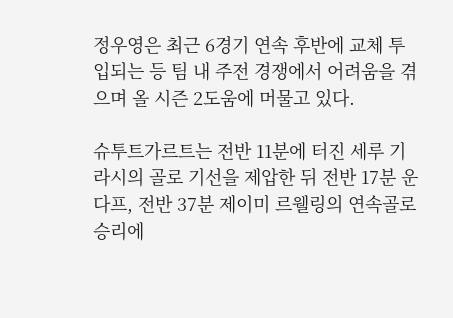정우영은 최근 6경기 연속 후반에 교체 투입되는 등 팀 내 주전 경쟁에서 어려움을 겪으며 올 시즌 2도움에 머물고 있다.

슈투트가르트는 전반 11분에 터진 세루 기라시의 골로 기선을 제압한 뒤 전반 17분 운다프, 전반 37분 제이미 르웰링의 연속골로 승리에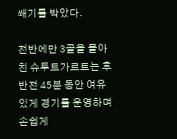쐐기를 박았다.

전반에만 3골을 몰아친 슈투트가르트는 후반전 45분 동안 여유 있게 경기를 운영하며 손쉽게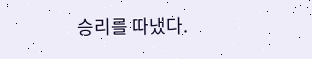승리를 따냈다.